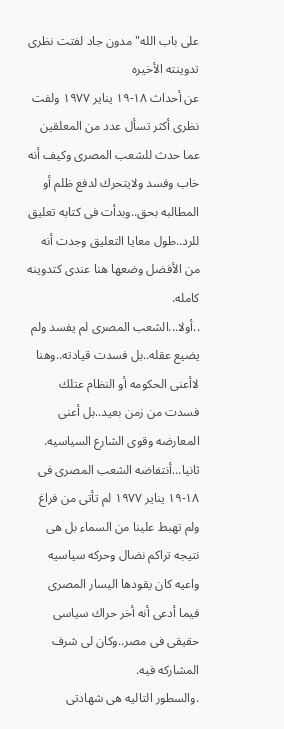على باب الله" مدون جاد لفتت نظرى تدوينته الأخيره
عن أحداث ١٨-١٩ يناير ١٩٧٧ ولفت نظرى أكثر تسأل عدد من المعلقين عما حدث للشعب المصرى وكيف أنه خاب وفسد ولايتحرك لدفع ظلم أو المطالبه بحق..وبدأت فى كتابه تعليق للرد..طول معايا التعليق وجدت أنه من الأفضل وضعها هنا عندى كتدوينه كامله.
..أولا...الشعب المصرى لم يفسد ولم يضيع عقله..بل فسدت قيادته..وهنا لاأعنى الحكومه أو النظام عتلك فسدت من زمن بعيد..بل أعنى
المعارضه وقوى الشارع السياسيه.
ثانيا...أنتفاضه الشعب المصرى فى ١٨-١٩ يناير ١٩٧٧ لم تأتى من فراغ ولم تهبط علينا من السماء بل هى نتيجه تراكم نضال وحركه سياسيه واعيه كان يقودها اليسار المصرى فيما أدعى أنه أخر حراك سياسى حقيقى فى مصر..وكان لى شرف المشاركه فيه.
.والسطور التاليه هى شهادتى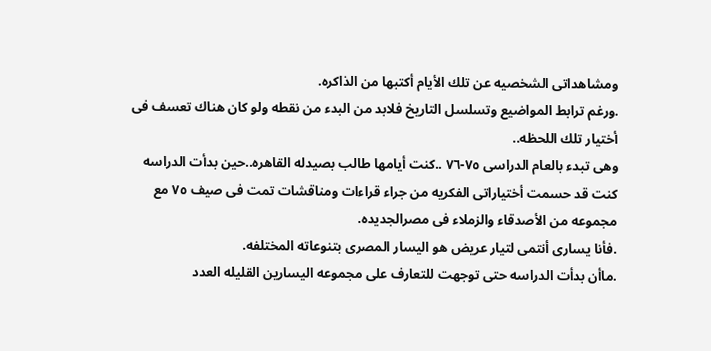ومشاهداتى الشخصيه عن تلك الأيام أكتبها من الذاكره.
.ورغم ترابط المواضيع وتسلسل التاريخ فلابد من البدء من نقطه ولو كان هناك تعسف فى أختيار تلك اللحظه..
وهى تبدء بالعام الدراسى ٧٥-٧٦ ..كنت أيامها طالب بصيدله القاهره..حين بدأت الدراسه كنت قد حسمت أختياراتى الفكريه من جراء قراءات ومناقشات تمت فى صيف ٧٥ مع مجموعه من الأصدقاء والزملاء فى مصرالجديده.
.فأنا يسارى أنتمى لتيار عريض هو اليسار المصرى بتنوعاته المختلفه.
.ماأن بدأت الدراسه حتى توجهت للتعارف على مجموعه اليسارين القليله العدد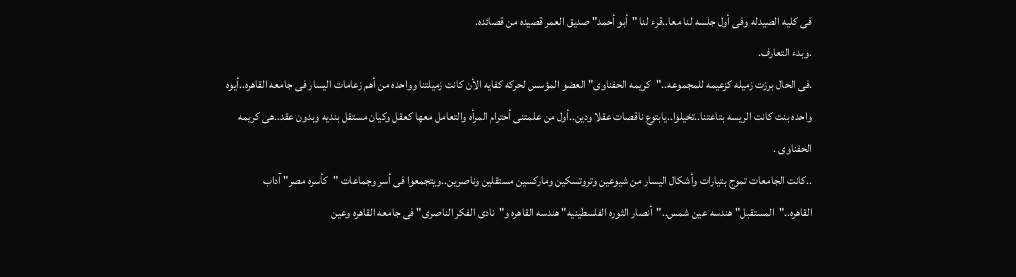فى كليه الصيدله وفى أول جلسه لنا معا..قرء لنا "أبو أحمد" صديق العمر قصيده من قصائده.
.وبدء التعارف.
.فى الحال برزت زميله كزعيمه للمجموعه.."كريمه الحفناوى" العضو المؤسس لحركه كفايه الأن كانت زميلتنا وواحده من أهم زعامات اليسار فى جامعه القاهره..أيوه واحده بنت كانت الريسه بتاعتنا..تخيلوا..يابتوع ناقصات عقلا ودين..أول من علمتنى أحترام المرأه والتعامل معها كعقل وكيان مستقل بنديه وبدون عقد..هى كريمه الحفناوى .
..كانت الجامعات تموج بتيارات وأشكال اليسار من شيوعين وتروتسكين وماركسين مستقلين وناصرين..ويتجمعوا فى أسر وجماعات "كأسره مصر" آداب القاهره.."المستقبل" هندسه عين شمس.."أنصار الثوره الفلسطينيه" هندسه القاهره و"نادى الفكر الناصرى" فى جامعه القاهره وعين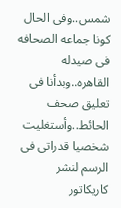شمس..وفى الحال كونا جماعه الصحافه فى صيدله القاهره..وبدأنا فى تعليق صحف الحائط..وأستغليت شخصيا قدراتى فى الرسم لنشر كاريكاتور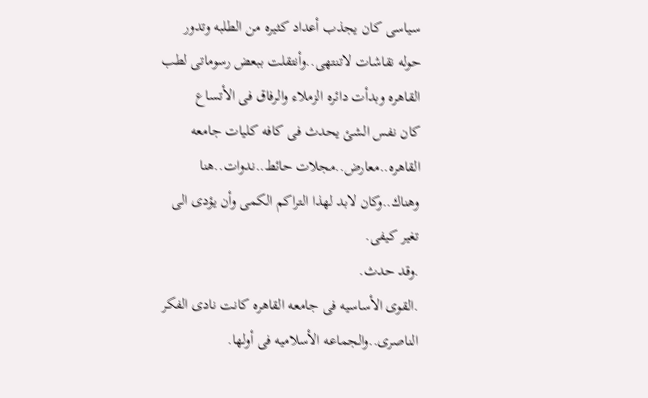سياسى كان يجذب أعداد كثيره من الطلبه وتدور حوله نقاشات لاتنتهى..وأنتقلت ببعض رسوماتى لطب القاهره وبدأت دائره الزملاء والرفاق فى الأتساع
كان نفس الشئ يحدث فى كافه كليات جامعه القاهره..معارض..مجلات حائط..ندوات..هنا وهناك..وكان لابد لهذا التراكم الكمى وأن يؤدى الى تغير كيفى.
.وقد حدث.
.القوى الأساسيه فى جامعه القاهره كانت نادى الفكر الناصرى..والجماعه الأسلاميه فى أولها.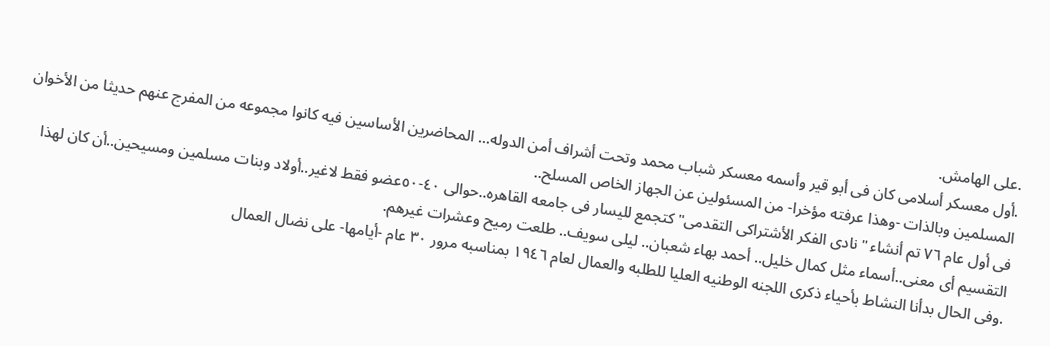.على الهامش.
.أول معسكر أسلامى كان فى أبو قير وأسمه معسكر شباب محمد وتحت أشراف أمن الدوله... المحاضرين الأساسين فيه كانوا مجموعه من المفرج عنهم حديثا من الأخوان المسلمين وبالذات -وهذا عرفته مؤخرا- من المسئولين عن الجهاز الخاص المسلح..
فى أول عام ٧٦ تم أنشاء "نادى الفكر الأشتراكى التقدمى" كتجمع لليسار فى جامعه القاهره..حوالى ٤٠-٥٠عضو فقط لاغير..أولاد وبنات مسلمين ومسيحين..أن كان لهذا التقسيم أى معنى..أسماء مثل كمال خليل.. أحمد بهاء شعبان.. ليلى سويف.. طلعت رميح وعشرات غيرهم.
.وفى الحال بدأنا النشاط بأحياء ذكرى اللجنه الوطنيه العليا للطلبه والعمال لعام ١٩٤٦ بمناسبه مرور ٣٠ عام -أيامها- على نضال العمال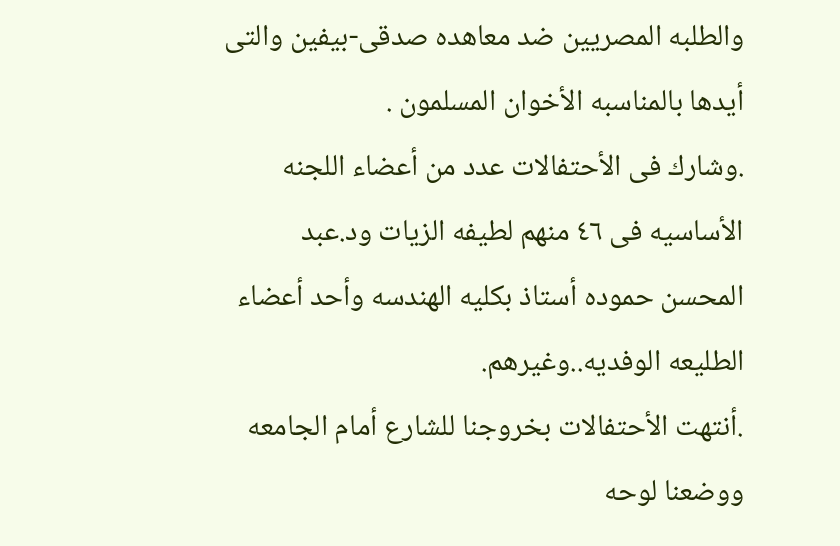والطلبه المصريين ضد معاهده صدقى-بيفين والتى أيدها بالمناسبه الأخوان المسلمون .
.وشارك فى الأحتفالات عدد من أعضاء اللجنه الأساسيه فى ٤٦ منهم لطيفه الزيات ود.عبد المحسن حموده أستاذ بكليه الهندسه وأحد أعضاء الطليعه الوفديه..وغيرهم.
.أنتهت الأحتفالات بخروجنا للشارع أمام الجامعه ووضعنا لوحه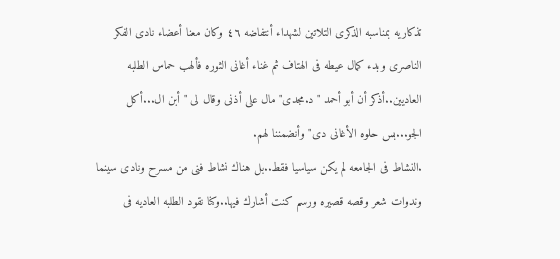تذكاريه بمناسبه الذكرى التلاتين لشهداء أنتفاضه ٤٦ وكان معنا أعضاء نادى الفكر الناصرى وبدء كمال عيطه فى الهتاف ثم غناء أغانى الثوره فألهب حماس الطلبه العاديين..أذكر أن أبو أحمد "د.مجدى" مال على أذنى وقال لى "أبن ال...أكل الجو...بس حلوه الأغانى دى" وأنضمننا لهم.
.النشاط فى الجامعه لم يكن سياسيا فقط..بل هناك نشاط فنى من مسرح ونادى سينما وندوات شعر وقصه قصيره ورسم كنت أشارك فيها..وكنا نقود الطلبه العاديه فى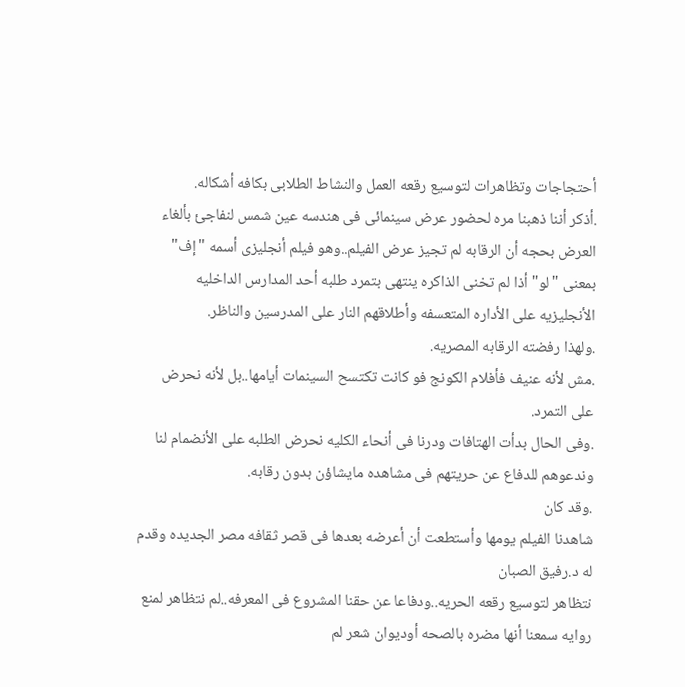أحتجاجات وتظاهرات لتوسيع رقعه العمل والنشاط الطلابى بكافه أشكاله.
.أذكر أننا ذهبنا مره لحضور عرض سينمائى فى هندسه عين شمس لنفاجئ بألغاء العرض بحجه أن الرقابه لم تجيز عرض الفيلم..وهو فيلم أنجليزى أسمه "إف" بمعنى "لو" أذا لم تخنى الذاكره ينتهى بتمرد طلبه أحد المدارس الداخليه الأنجليزيه على الأداره المتعسفه وأطلاقهم النار على المدرسين والناظر.
.ولهذا رفضته الرقابه المصريه.
.مش لأنه عنيف فأفلام الكونج فو كانت تكتسح السينمات أيامها..بل لأنه نحرض على التمرد.
.وفى الحال بدأت الهتافات ودرنا فى أنحاء الكليه نحرض الطلبه على الأنضمام لنا وندعوهم للدفاع عن حريتهم فى مشاهده مايشاؤن بدون رقابه.
.وقد كان
شاهدنا الفيلم يومها وأستطعت أن أعرضه بعدها فى قصر ثقافه مصر الجديده وقدم له د.رفيق الصبان
نتظاهر لتوسيع رقعه الحريه..ودفاعا عن حقنا المشروع فى المعرفه..لم نتظاهر لمنع روايه سمعنا أنها مضره بالصحه أوديوان شعر لم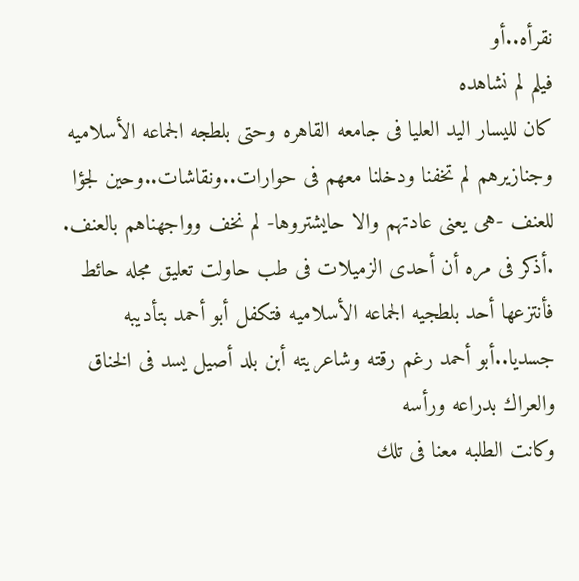نقرأه..أو
فيلم لم نشاهده
كان لليسار اليد العليا فى جامعه القاهره وحتى بلطجه الجماعه الأسلاميه وجنازيرهم لم تخفنا ودخلنا معهم فى حوارات..ونقاشات..وحين لجؤا للعنف -هى يعنى عادتهم والا حايشتروها- لم نخف وواجهناهم بالعنف.
.أذكر فى مره أن أحدى الزميلات فى طب حاولت تعليق مجله حائط فأنتزعها أحد بلطجيه الجماعه الأسلاميه فتكفل أبو أحمد بتأديبه جسديا..أبو أحمد رغم رقته وشاعريته أبن بلد أصيل يسد فى الخناق والعراك بدراعه ورأسه
وكانت الطلبه معنا فى تلك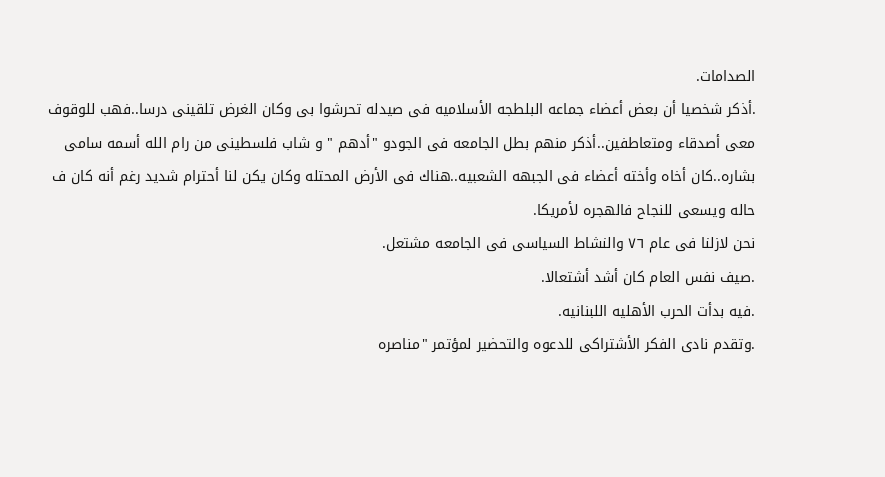الصدامات.
.أذكر شخصيا أن بعض أعضاء جماعه البلطجه الأسلاميه فى صيدله تحرشوا بى وكان الغرض تلقينى درسا..فهب للوقوف معى أصدقاء ومتعاطفين..أذكر منهم بطل الجامعه فى الجودو "أدهم " و شاب فلسطينى من رام الله أسمه سامى بشاره..كان أخاه وأخته أعضاء فى الجبهه الشعبيه..هناك فى الأرض المحتله وكان يكن لنا أحترام شديد رغم أنه كان ف حاله ويسعى للنجاح فالهجره لأمريكا.
نحن لازلنا فى عام ٧٦ والنشاط السياسى فى الجامعه مشتعل.
.صيف نفس العام كان أشد أشتعالا.
.فيه بدأت الحرب الأهليه اللبنانيه.
.وتقدم نادى الفكر الأشتراكى للدعوه والتحضير لمؤتمر "مناصره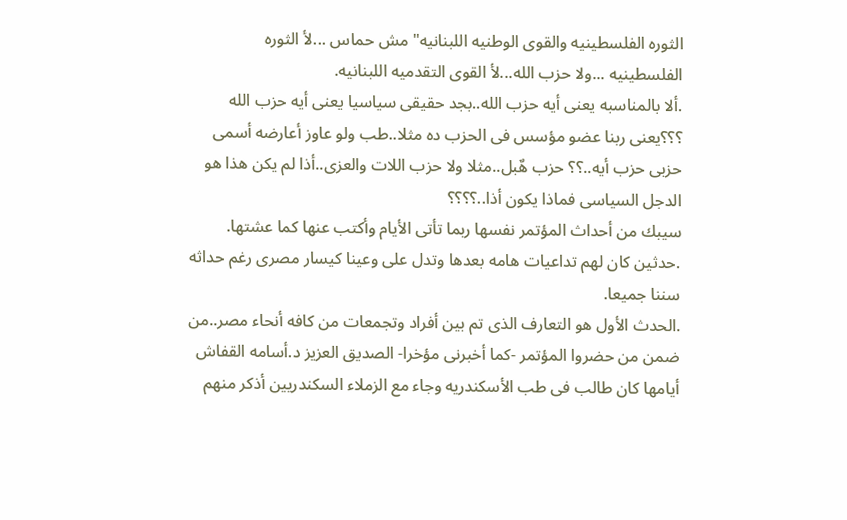الثوره الفلسطينيه والقوى الوطنيه اللبنانيه" مش حماس ...لأ الثوره الفلسطينيه ...ولا حزب الله...لأ القوى التقدميه اللبنانيه.
.ألا بالمناسبه يعنى أيه حزب الله..بجد حقيقى سياسيا يعنى أيه حزب الله ؟؟؟يعنى ربنا عضو مؤسس فى الحزب ده مثلا..طب ولو عاوز أعارضه أسمى حزبى حزب أيه..؟؟ حزب هٌبل..مثلا ولا حزب اللات والعزى..أذا لم يكن هذا هو الدجل السياسى فماذا يكون أذا..؟؟؟؟
سيبك من أحداث المؤتمر نفسها ربما تأتى الأيام وأكتب عنها كما عشتها.
.حدثين كان لهم تداعيات هامه بعدها وتدل على وعينا كيسار مصرى رغم حداثه سننا جميعا.
.الحدث الأول هو التعارف الذى تم بين أفراد وتجمعات من كافه أنحاء مصر..من ضمن من حضروا المؤتمر -كما أخبرنى مؤخرا- الصديق العزيز د.أسامه القفاش أيامها كان طالب فى طب الأسكندريه وجاء مع الزملاء السكندريين أذكر منهم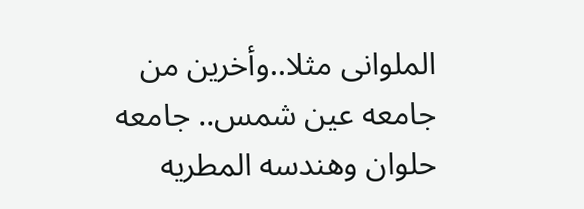الملوانى مثلا..وأخرين من جامعه عين شمس.. جامعه حلوان وهندسه المطريه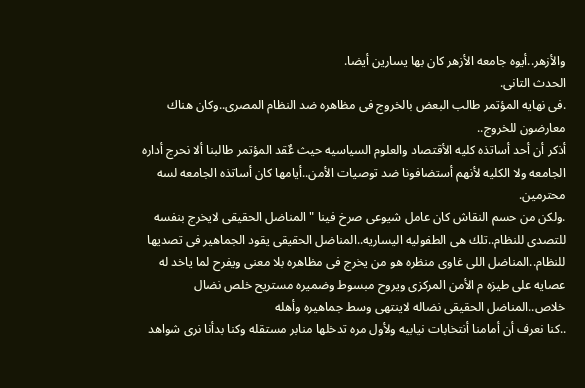والأزهر..أيوه جامعه الأزهر كان بها يسارين أيضا.
الحدث التانى.
.فى نهايه المؤتمر طالب البعض بالخروج فى مظاهره ضد النظام المصرى..وكان هناك معارضون للخروج..
أذكر أن أحد أساتذه كليه الأقتصاد والعلوم السياسيه حيث عٌقد المؤتمر طالبنا ألا نحرج أداره الجامعه ولا الكليه لأنهم أستضافونا ضد توصيات الأمن..أيامها كان أساتذه الجامعه لسه محترمين.
.ولكن من حسم النقاش كان عامل شيوعى صرخ فينا "المناضل الحقيقى لايخرج بنفسه للتصدى للنظام..تلك هى الطفوليه اليساريه..المناضل الحقيقى يقود الجماهير فى تصديها للنظام..المناضل اللى غاوى منظره هو من يخرج فى مظاهره بلا معنى ويفرح لما ياخد له عصايه على طيزه م الأمن المركزى ويروح مبسوط وضميره مستريح خلص نضال خلاص..المناضل الحقيقى نضاله لاينتهى وسط جماهيره وأهله
..كنا نعرف أن أمامنا أنتخابات نيابيه ولأول مره تدخلها منابر مستقله وكنا بدأنا نرى شواهد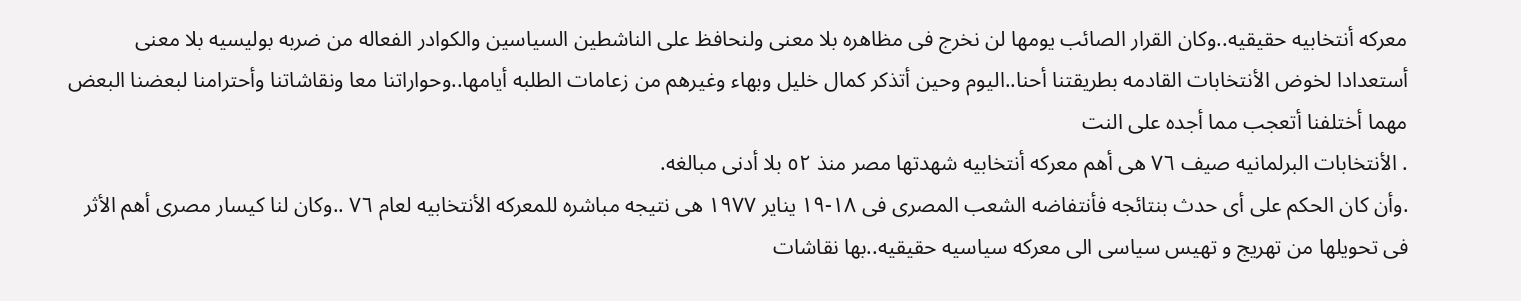معركه أنتخابيه حقيقيه..وكان القرار الصائب يومها لن نخرج فى مظاهره بلا معنى ولنحافظ على الناشطين السياسين والكوادر الفعاله من ضربه بوليسيه بلا معنى أستعدادا لخوض الأنتخابات القادمه بطريقتنا أحنا..اليوم وحين أتذكر كمال خليل وبهاء وغيرهم من زعامات الطلبه أيامها..وحواراتنا معا ونقاشاتنا وأحترامنا لبعضنا البعض مهما أختلفنا أتعجب مما أجده على النت
. الأنتخابات البرلمانيه صيف ٧٦ هى أهم معركه أنتخابيه شهدتها مصر منذ ٥٢ بلا أدنى مبالغه.
.وأن كان الحكم على أى حدث بنتائجه فأنتفاضه الشعب المصرى فى ١٨-١٩ يناير ١٩٧٧ هى نتيجه مباشره للمعركه الأنتخابيه لعام ٧٦ ..وكان لنا كيسار مصرى أهم الأثر فى تحويلها من تهريج و تهيس سياسى الى معركه سياسيه حقيقيه..بها نقاشات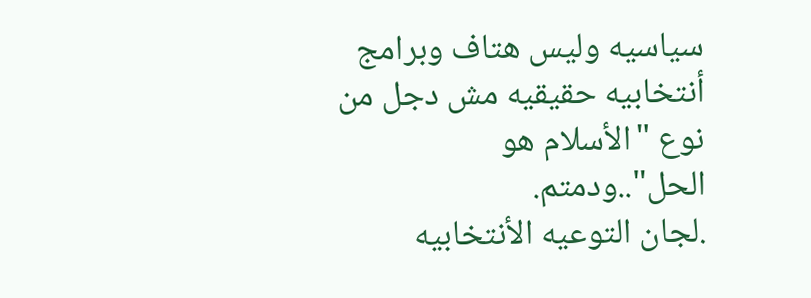سياسيه وليس هتاف وبرامج أنتخابيه حقيقيه مش دجل من نوع "الأسلام هو الحل"..ودمتم.
.لجان التوعيه الأنتخابيه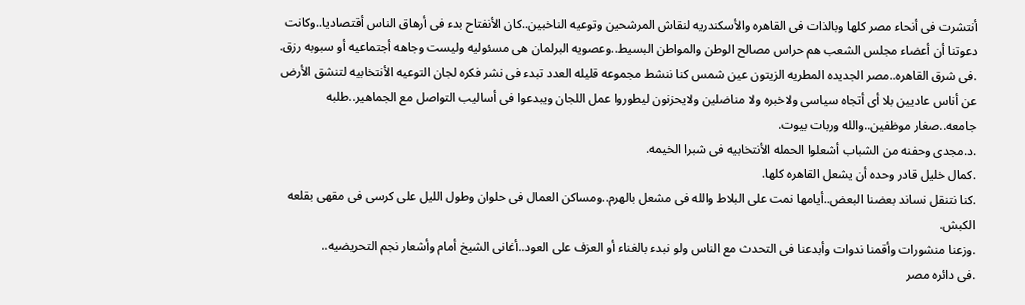أنتشرت فى أنحاء مصر كلها وبالذات فى القاهره والأسكندريه لنقاش المرشحين وتوعيه الناخبين..كان الأنفتاح بدء فى أرهاق الناس أقتصاديا..وكانت دعوتنا أن أعضاء مجلس الشعب هم حراس مصالح الوطن والمواطن البسيط..وعصويه البرلمان هى مسئوليه وليست وجاهه أجتماعيه أو سبوبه رزق.
.فى شرق القاهره..مصر الجديده المطريه الزيتون عين شمس كنا ننشط مجموعه قليله العدد تبدء فى نشر فكره لجان التوعيه الأنتخابيه لتنشق الأرض عن أناس عاديين بلا أى أتجاه سياسى ولاخبره ولا مناضلين ولايحزنون ليطوروا عمل اللجان ويبدعوا فى أساليب التواصل مع الجماهير..طلبه جامعه..صغار موظفين..والله وربات بيوت.
.د.مجدى وحفنه من الشباب أشعلوا الحمله الأنتخابيه فى شبرا الخيمه.
.كمال خليل قادر وحده أن يشعل القاهره كلها.
.كنا نتنقل نساند بعضنا البعض..أيامها نمت على البلاط والله فى مشعل بالهرم..ومساكن العمال فى حلوان وطول الليل على كرسى فى مقهى بقلعه الكبش.
.وزعنا منشورات وأقمنا ندوات وأبدعنا فى التحدث مع الناس ولو نبدء بالغناء أو العزف على العود..أغانى الشيخ أمام وأشعار نجم التحريضيه..
.فى دائره مصر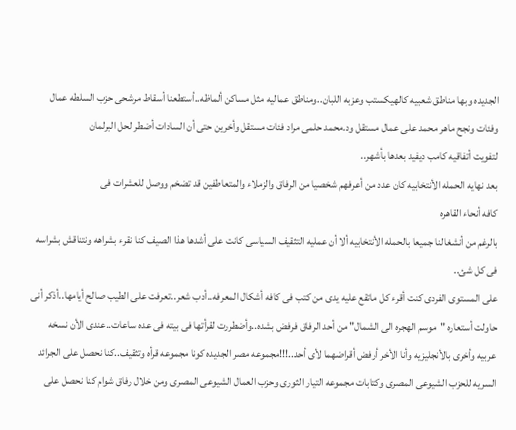الجديده وبها مناطق شعبيه كالهيكستب وعزبه اللبان..ومناطق عماليه مثل مساكن ألماظه..أستطعنا أسقاط مرشحى حزب السلطه عمال وفئات ونجح ماهر محمد على عمال مستقل ود.محمد حلمى مراد فئات مستقل وأخرين حتى أن السادات أضطر لحل البرلمان
لتفويت أتفاقيه كامب ديفيد بعدها بأشهر..
بعد نهايه الحمله الأنتخابيه كان عدد من أعرفهم شخصيا من الرفاق والزملاء والمتعاطفين قد تضخم ووصل للعشرات فى
كافه أنحاء القاهره
بالرغم من أنشغالنا جميعا بالحمله الأنتخابيه ألا أن عمليه التثقيف السياسى كانت على أشدها هذا الصيف كنا نقرء بشراهه ونتناقش بشراسه فى كل شئ..
على المستوى الفردى كنت أقرء كل ماتقع عليه يدى من كتب فى كافه أشكال المعرفه..أدب شعر..تعرفت على الطيب صالح أيامها..أذكر أنى حاولت أستعاره "موسم الهجره الى الشمال" من أحد الرفاق فرفض بشده..وأضطررت لقرأتها فى بيته فى عده ساعات..عندى الأن نسخه عربيه وأخرى بالأنجليزيه وأنا الأخر أرفض أقراضهما لأى أحد..!!!مجموعه مصر الجديده كونا مجموعه قرأه وتثقيف..كنا نحصل على الجرائد السريه للحزب الشيوعى المصرى وكتابات مجموعه التيار الثورى وحزب العمال الشيوعى المصرى ومن خلال رفاق شوام كنا نحصل على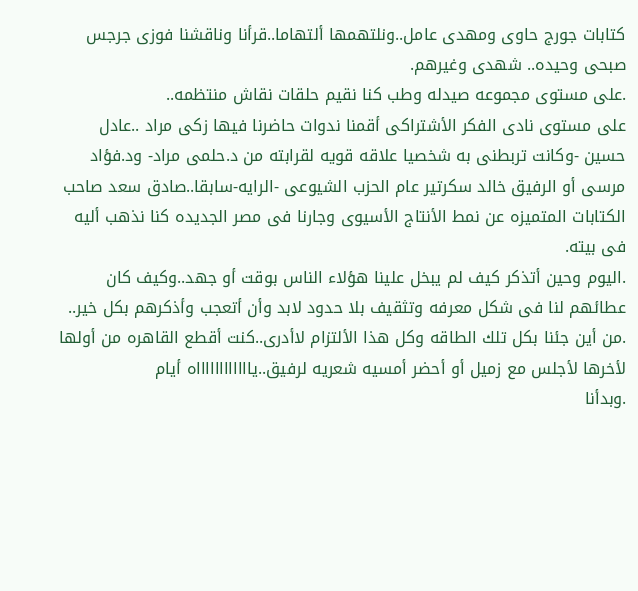كتابات جورج حاوى ومهدى عامل..ونلتهمها ألتهاما..قرأنا وناقشنا فوزى جرجس صبحى وحيده.. شهدى وغيرهم.
.على مستوى مجموعه صيدله وطب كنا نقيم حلقات نقاش منتظمه..
على مستوى نادى الفكر الأشتراكى أقمنا ندوات حاضرنا فيها زكى مراد ..عادل حسين -وكانت تربطنى به شخصيا علاقه قويه لقرابته من د.حلمى مراد- ود.فؤاد مرسى أو الرفيق خالد سكرتير عام الحزب الشيوعى -الرايه-سابقا..صادق سعد صاحب الكتابات المتميزه عن نمط الأنتاج الأسيوى وجارنا فى مصر الجديده كنا نذهب أليه فى بيته.
.اليوم وحين أتذكر كيف لم يبخل علينا هؤلاء الناس بوقت أو جهد..وكيف كان عطائهم لنا فى شكل معرفه وتثقيف بلا حدود لابد وأن أتعجب وأذكرهم بكل خير..
.من أين جئنا بكل تلك الطاقه وكل هذا الألتزام لاأدرى..كنت أقطع القاهره من أولها لأخرها لأجلس مع زميل أو أحضر أمسيه شعريه لرفيق..يااااااااااااه أيام
.وبدأنا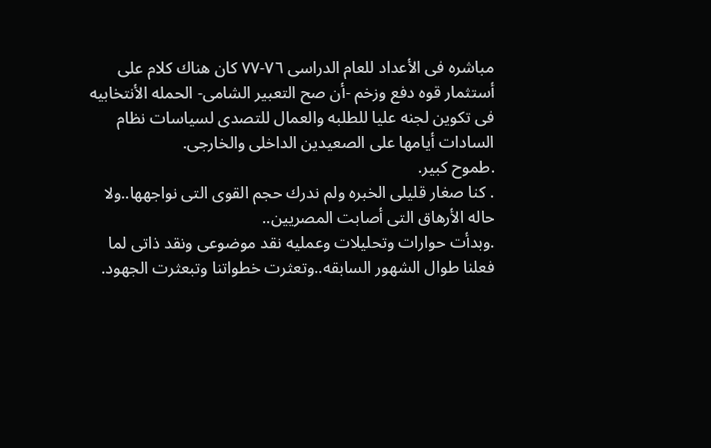مباشره فى الأعداد للعام الدراسى ٧٦-٧٧ كان هناك كلام على أستثمار قوه دفع وزخم -أن صح التعبير الشامى- الحمله الأنتخابيه فى تكوين لجنه عليا للطلبه والعمال للتصدى لسياسات نظام السادات أيامها على الصعيدين الداخلى والخارجى.
.طموح كبير.
. كنا صغار قليلى الخبره ولم ندرك حجم القوى التى نواجهها..ولا حاله الأرهاق التى أصابت المصريين..
.وبدأت حوارات وتحليلات وعمليه نقد موضوعى ونقد ذاتى لما فعلنا طوال الشهور السابقه..وتعثرت خطواتنا وتبعثرت الجهود.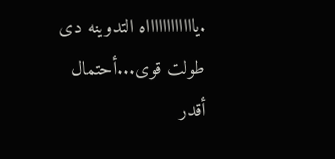.يااااااااااااه التدوينه دى طولت قوى...أحتمال أقدر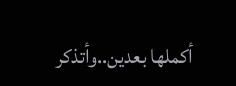أكملها بعدين..وأتذكر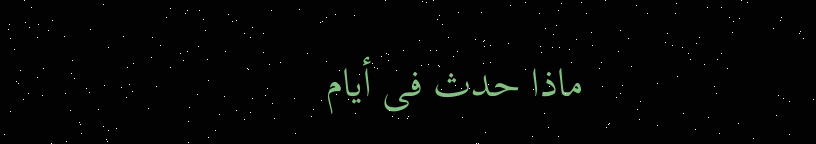ماذا حدث فى أيام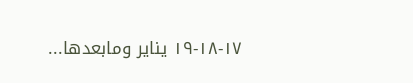١٧-١٨-١٩ يناير ومابعدها...